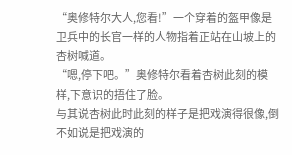“奥修特尔大人,您看!”一个穿着的盔甲像是卫兵中的长官一样的人物指着正站在山坡上的杏树喊道。
“嗯,停下吧。”奥修特尔看着杏树此刻的模样,下意识的捂住了脸。
与其说杏树此时此刻的样子是把戏演得很像,倒不如说是把戏演的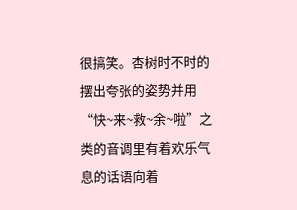很搞笑。杏树时不时的摆出夸张的姿势并用“快~来~救~余~啦”之类的音调里有着欢乐气息的话语向着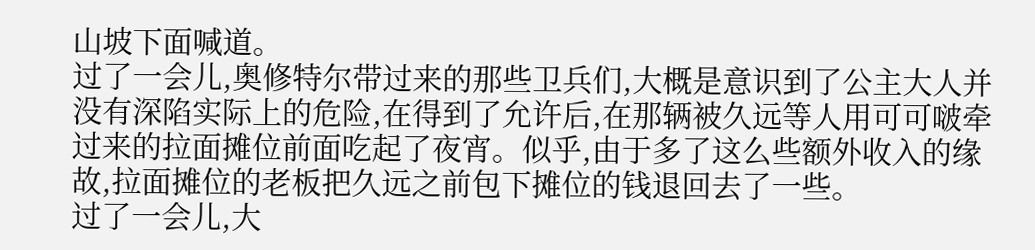山坡下面喊道。
过了一会儿,奥修特尔带过来的那些卫兵们,大概是意识到了公主大人并没有深陷实际上的危险,在得到了允许后,在那辆被久远等人用可可啵牵过来的拉面摊位前面吃起了夜宵。似乎,由于多了这么些额外收入的缘故,拉面摊位的老板把久远之前包下摊位的钱退回去了一些。
过了一会儿,大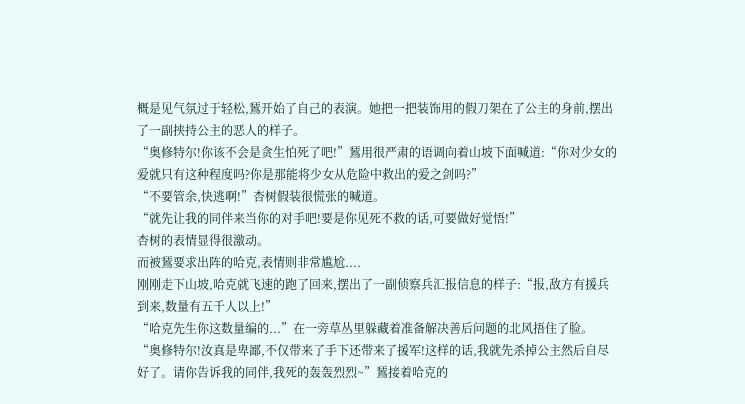概是见气氛过于轻松,鵟开始了自己的表演。她把一把装饰用的假刀架在了公主的身前,摆出了一副挟持公主的恶人的样子。
“奥修特尔!你该不会是贪生怕死了吧!”鵟用很严肃的语调向着山坡下面喊道:“你对少女的爱就只有这种程度吗?你是那能将少女从危险中救出的爱之剑吗?”
“不要管余,快逃啊!”杏树假装很慌张的喊道。
“就先让我的同伴来当你的对手吧!要是你见死不救的话,可要做好觉悟!”
杏树的表情显得很激动。
而被鵟要求出阵的哈克,表情则非常尴尬....
刚刚走下山坡,哈克就飞速的跑了回来,摆出了一副侦察兵汇报信息的样子:“报,敌方有援兵到来,数量有五千人以上!”
“哈克先生你这数量编的...”在一旁草丛里躲藏着准备解决善后问题的北风捂住了脸。
“奥修特尔!汝真是卑鄙,不仅带来了手下还带来了援军!这样的话,我就先杀掉公主然后自尽好了。请你告诉我的同伴,我死的轰轰烈烈~”鵟接着哈克的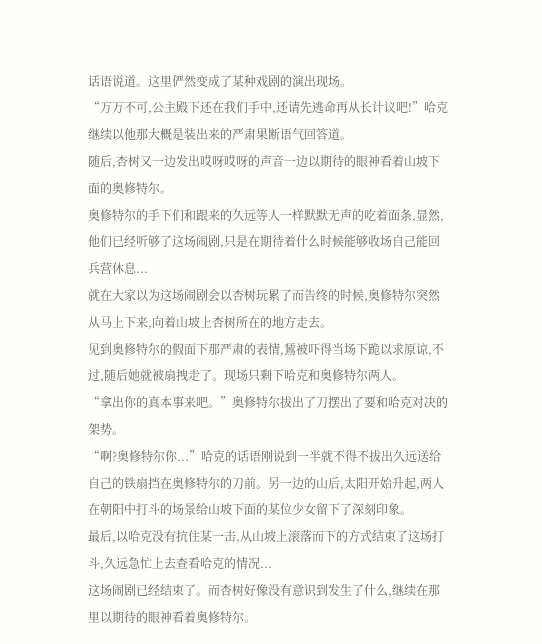话语说道。这里俨然变成了某种戏剧的演出现场。
“万万不可,公主殿下还在我们手中,还请先逃命再从长计议吧!”哈克继续以他那大概是装出来的严肃果断语气回答道。
随后,杏树又一边发出哎呀哎呀的声音一边以期待的眼神看着山坡下面的奥修特尔。
奥修特尔的手下们和跟来的久远等人一样默默无声的吃着面条,显然,他们已经听够了这场闹剧,只是在期待着什么时候能够收场自己能回兵营休息...
就在大家以为这场闹剧会以杏树玩累了而告终的时候,奥修特尔突然从马上下来,向着山坡上杏树所在的地方走去。
见到奥修特尔的假面下那严肃的表情,鵟被吓得当场下跪以求原谅,不过,随后她就被扇拽走了。现场只剩下哈克和奥修特尔两人。
“拿出你的真本事来吧。”奥修特尔拔出了刀摆出了要和哈克对决的架势。
“啊?奥修特尔你...”哈克的话语刚说到一半就不得不拔出久远送给自己的铁扇挡在奥修特尔的刀前。另一边的山后,太阳开始升起,两人在朝阳中打斗的场景给山坡下面的某位少女留下了深刻印象。
最后,以哈克没有抗住某一击,从山坡上滚落而下的方式结束了这场打斗,久远急忙上去查看哈克的情况...
这场闹剧已经结束了。而杏树好像没有意识到发生了什么,继续在那里以期待的眼神看着奥修特尔。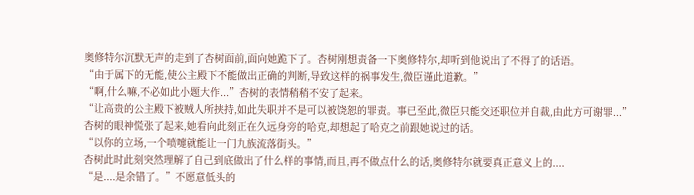奥修特尔沉默无声的走到了杏树面前,面向她跪下了。杏树刚想责备一下奥修特尔,却听到他说出了不得了的话语。
“由于属下的无能,使公主殿下不能做出正确的判断,导致这样的祸事发生,微臣谨此道歉。”
“啊,什么嘛,不必如此小题大作...”杏树的表情稍稍不安了起来。
“让高贵的公主殿下被贼人所挟持,如此失职并不是可以被饶恕的罪责。事已至此,微臣只能交还职位并自裁,由此方可谢罪...”
杏树的眼神慌张了起来,她看向此刻正在久远身旁的哈克,却想起了哈克之前跟她说过的话。
“以你的立场,一个喷嚏就能让一门九族流落街头。”
杏树此时此刻突然理解了自己到底做出了什么样的事情,而且,再不做点什么的话,奥修特尔就要真正意义上的....
“是....是余错了。”不愿意低头的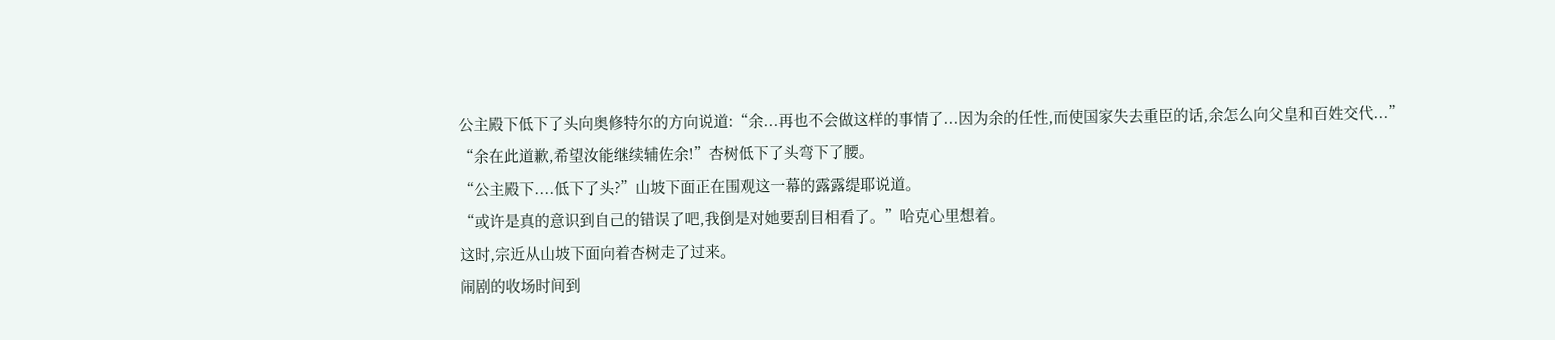公主殿下低下了头向奥修特尔的方向说道:“余...再也不会做这样的事情了...因为余的任性,而使国家失去重臣的话,余怎么向父皇和百姓交代...”
“余在此道歉,希望汝能继续辅佐余!”杏树低下了头弯下了腰。
“公主殿下....低下了头?”山坡下面正在围观这一幕的露露缇耶说道。
“或许是真的意识到自己的错误了吧,我倒是对她要刮目相看了。”哈克心里想着。
这时,宗近从山坡下面向着杏树走了过来。
闹剧的收场时间到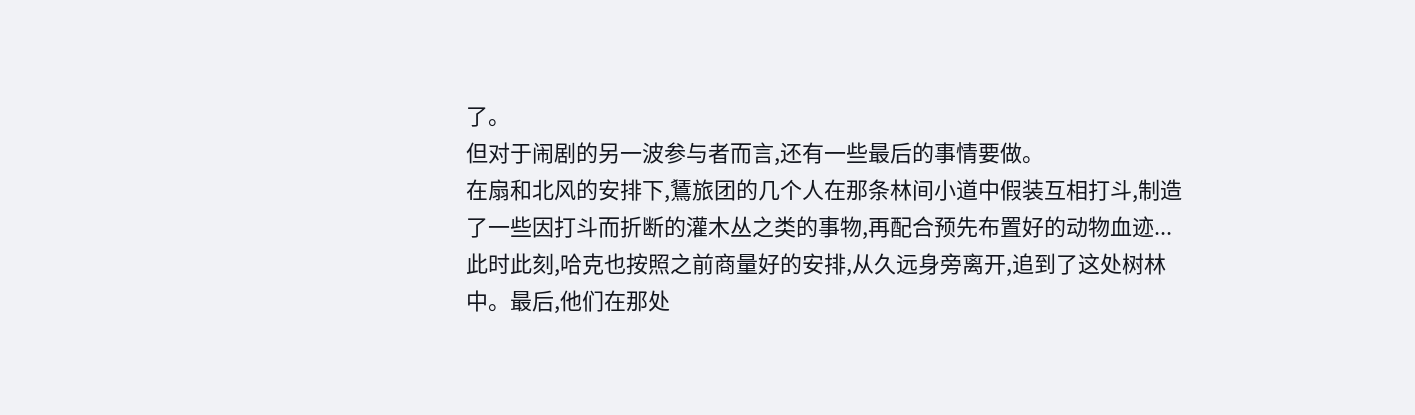了。
但对于闹剧的另一波参与者而言,还有一些最后的事情要做。
在扇和北风的安排下,鵟旅团的几个人在那条林间小道中假装互相打斗,制造了一些因打斗而折断的灌木丛之类的事物,再配合预先布置好的动物血迹...
此时此刻,哈克也按照之前商量好的安排,从久远身旁离开,追到了这处树林中。最后,他们在那处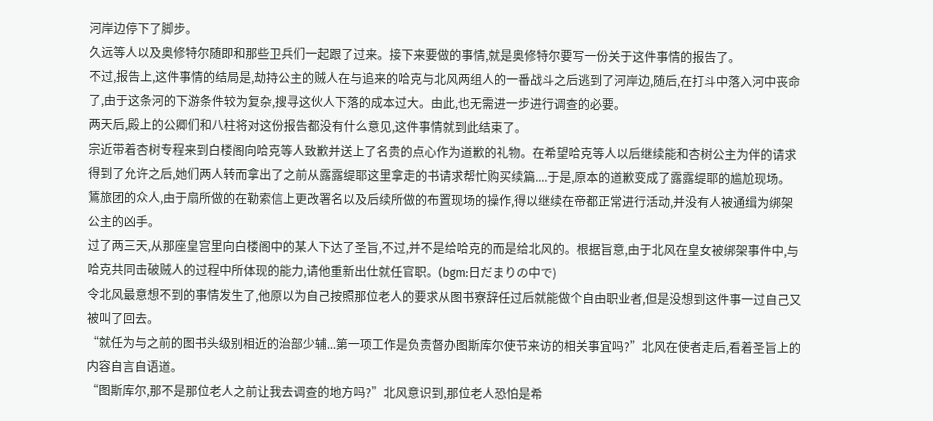河岸边停下了脚步。
久远等人以及奥修特尔随即和那些卫兵们一起跟了过来。接下来要做的事情,就是奥修特尔要写一份关于这件事情的报告了。
不过,报告上,这件事情的结局是,劫持公主的贼人在与追来的哈克与北风两组人的一番战斗之后逃到了河岸边,随后,在打斗中落入河中丧命了,由于这条河的下游条件较为复杂,搜寻这伙人下落的成本过大。由此,也无需进一步进行调查的必要。
两天后,殿上的公卿们和八柱将对这份报告都没有什么意见,这件事情就到此结束了。
宗近带着杏树专程来到白楼阁向哈克等人致歉并送上了名贵的点心作为道歉的礼物。在希望哈克等人以后继续能和杏树公主为伴的请求得到了允许之后,她们两人转而拿出了之前从露露缇耶这里拿走的书请求帮忙购买续篇....于是,原本的道歉变成了露露缇耶的尴尬现场。
鵟旅团的众人,由于扇所做的在勒索信上更改署名以及后续所做的布置现场的操作,得以继续在帝都正常进行活动,并没有人被通缉为绑架公主的凶手。
过了两三天,从那座皇宫里向白楼阁中的某人下达了圣旨,不过,并不是给哈克的而是给北风的。根据旨意,由于北风在皇女被绑架事件中,与哈克共同击破贼人的过程中所体现的能力,请他重新出仕就任官职。(bgm:日だまりの中で)
令北风最意想不到的事情发生了,他原以为自己按照那位老人的要求从图书寮辞任过后就能做个自由职业者,但是没想到这件事一过自己又被叫了回去。
“就任为与之前的图书头级别相近的治部少辅...第一项工作是负责督办图斯库尔使节来访的相关事宜吗?”北风在使者走后,看着圣旨上的内容自言自语道。
“图斯库尔,那不是那位老人之前让我去调查的地方吗?”北风意识到,那位老人恐怕是希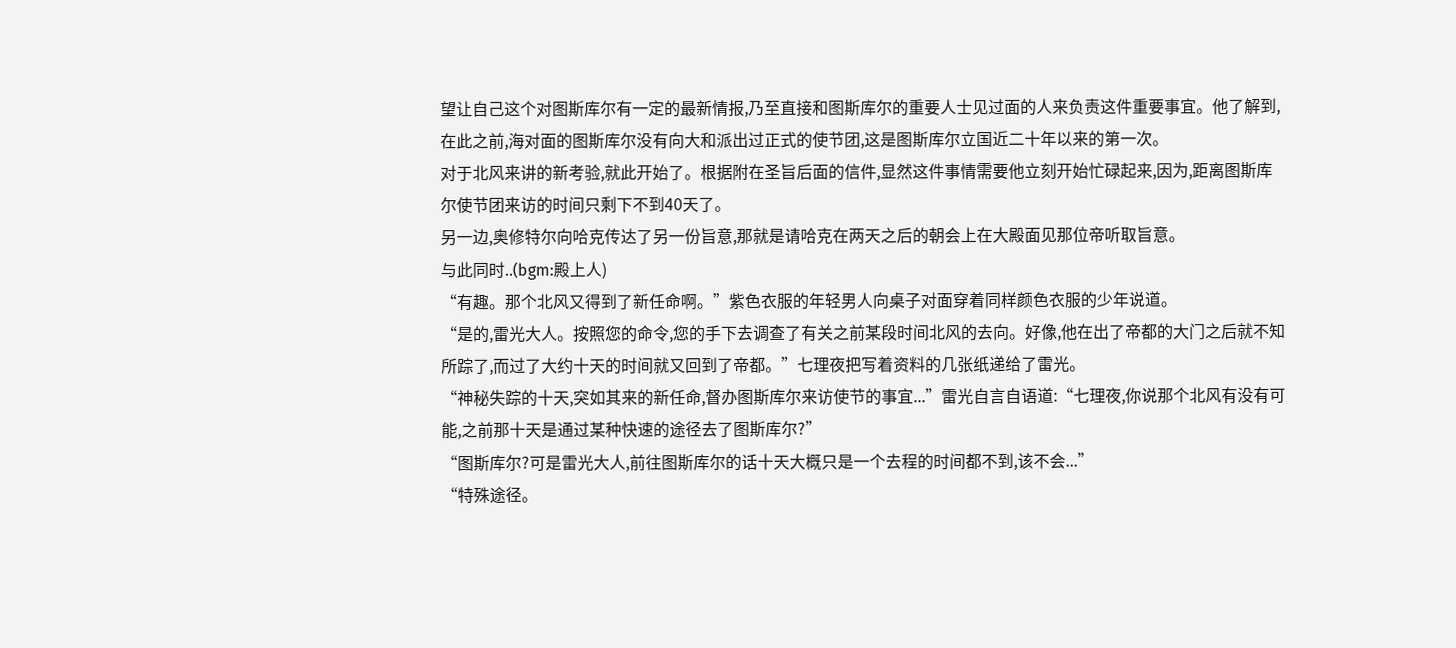望让自己这个对图斯库尔有一定的最新情报,乃至直接和图斯库尔的重要人士见过面的人来负责这件重要事宜。他了解到,在此之前,海对面的图斯库尔没有向大和派出过正式的使节团,这是图斯库尔立国近二十年以来的第一次。
对于北风来讲的新考验,就此开始了。根据附在圣旨后面的信件,显然这件事情需要他立刻开始忙碌起来,因为,距离图斯库尔使节团来访的时间只剩下不到40天了。
另一边,奥修特尔向哈克传达了另一份旨意,那就是请哈克在两天之后的朝会上在大殿面见那位帝听取旨意。
与此同时..(bgm:殿上人)
“有趣。那个北风又得到了新任命啊。”紫色衣服的年轻男人向桌子对面穿着同样颜色衣服的少年说道。
“是的,雷光大人。按照您的命令,您的手下去调查了有关之前某段时间北风的去向。好像,他在出了帝都的大门之后就不知所踪了,而过了大约十天的时间就又回到了帝都。”七理夜把写着资料的几张纸递给了雷光。
“神秘失踪的十天,突如其来的新任命,督办图斯库尔来访使节的事宜...”雷光自言自语道:“七理夜,你说那个北风有没有可能,之前那十天是通过某种快速的途径去了图斯库尔?”
“图斯库尔?可是雷光大人,前往图斯库尔的话十天大概只是一个去程的时间都不到,该不会...”
“特殊途径。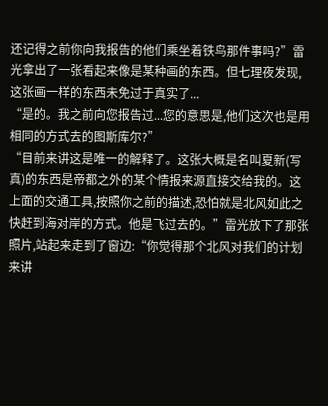还记得之前你向我报告的他们乘坐着铁鸟那件事吗?”雷光拿出了一张看起来像是某种画的东西。但七理夜发现,这张画一样的东西未免过于真实了...
“是的。我之前向您报告过...您的意思是,他们这次也是用相同的方式去的图斯库尔?”
“目前来讲这是唯一的解释了。这张大概是名叫夏新(写真)的东西是帝都之外的某个情报来源直接交给我的。这上面的交通工具,按照你之前的描述,恐怕就是北风如此之快赶到海对岸的方式。他是飞过去的。”雷光放下了那张照片,站起来走到了窗边:“你觉得那个北风对我们的计划来讲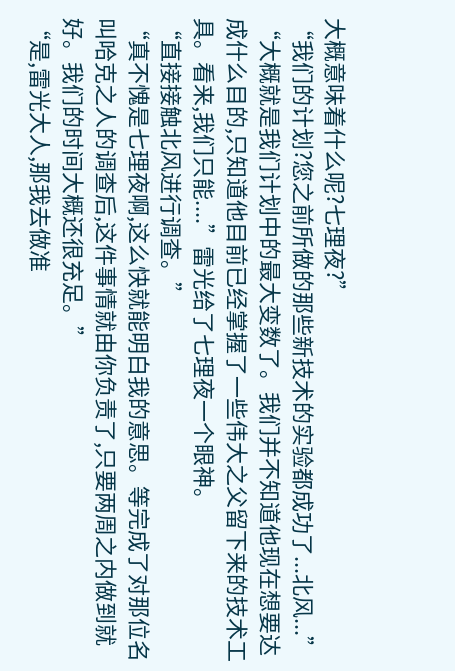大概意味着什么呢?七理夜?”
“我们的计划?您之前所做的那些新技术的实验都成功了...北风...”
“大概就是我们计划中的最大变数了。我们并不知道他现在想要达成什么目的,只知道他目前已经掌握了一些伟大之父留下来的技术工具。看来,我们只能....”雷光给了七理夜一个眼神。
“直接接触北风进行调查。”
“真不愧是七理夜啊,这么快就能明白我的意思。等完成了对那位名叫哈克之人的调查后,这件事情就由你负责了,只要两周之内做到就好。我们的时间大概还很充足。”
“是,雷光大人,那我去做准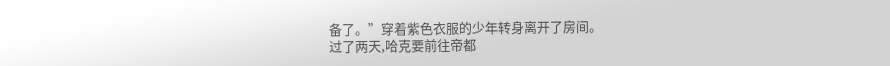备了。”穿着紫色衣服的少年转身离开了房间。
过了两天,哈克要前往帝都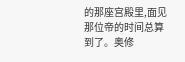的那座宫殿里,面见那位帝的时间总算到了。奥修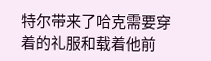特尔带来了哈克需要穿着的礼服和载着他前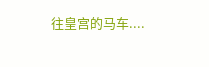往皇宫的马车....